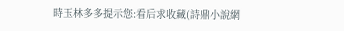時玉林多多提示您:看后求收藏(詩鼎小說網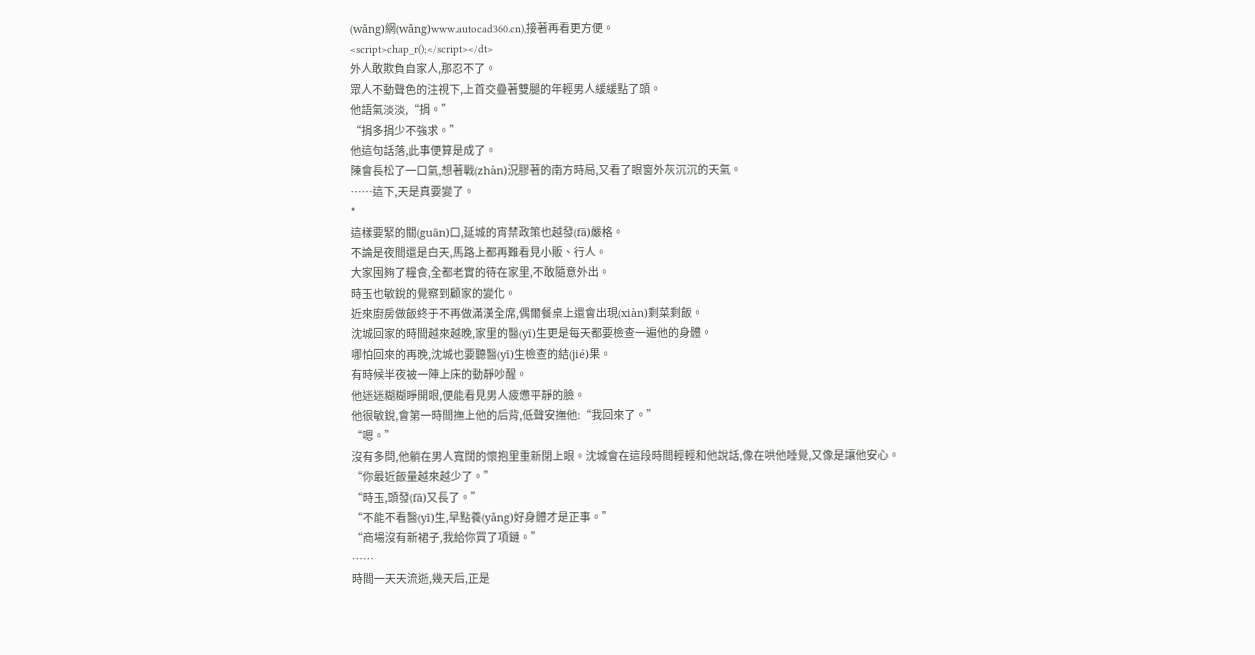(wǎng)網(wǎng)www.autocad360.cn),接著再看更方便。
<script>chap_r();</script></dt>
外人敢欺負自家人,那忍不了。
眾人不動聲色的注視下,上首交疊著雙腿的年輕男人緩緩點了頭。
他語氣淡淡,“捐。”
“捐多捐少不強求。”
他這句話落,此事便算是成了。
陳會長松了一口氣,想著戰(zhàn)況膠著的南方時局,又看了眼窗外灰沉沉的天氣。
……這下,天是真要變了。
*
這樣要緊的關(guān)口,延城的宵禁政策也越發(fā)嚴格。
不論是夜間還是白天,馬路上都再難看見小販、行人。
大家囤夠了糧食,全都老實的待在家里,不敢隨意外出。
時玉也敏銳的覺察到顧家的變化。
近來廚房做飯終于不再做滿漢全席,偶爾餐桌上還會出現(xiàn)剩菜剩飯。
沈城回家的時間越來越晚,家里的醫(yī)生更是每天都要檢查一遍他的身體。
哪怕回來的再晚,沈城也要聽醫(yī)生檢查的結(jié)果。
有時候半夜被一陣上床的動靜吵醒。
他迷迷糊糊睜開眼,便能看見男人疲憊平靜的臉。
他很敏銳,會第一時間撫上他的后背,低聲安撫他:“我回來了。”
“嗯。”
沒有多問,他躺在男人寬闊的懷抱里重新閉上眼。沈城會在這段時間輕輕和他說話,像在哄他睡覺,又像是讓他安心。
“你最近飯量越來越少了。”
“時玉,頭發(fā)又長了。”
“不能不看醫(yī)生,早點養(yǎng)好身體才是正事。”
“商場沒有新裙子,我給你買了項鏈。”
……
時間一天天流逝,幾天后,正是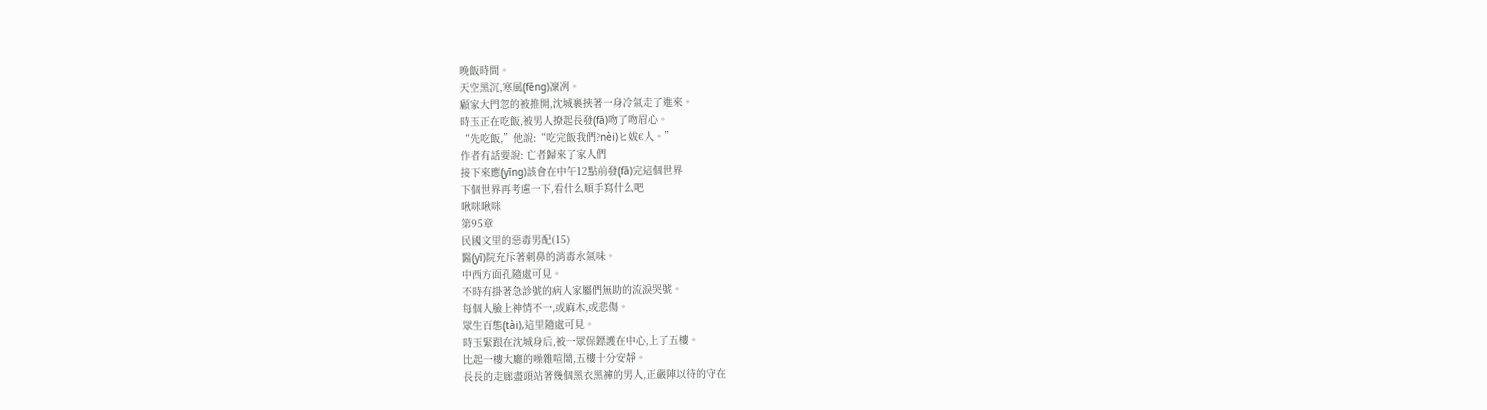晚飯時間。
天空黑沉,寒風(fēng)凜冽。
顧家大門忽的被推開,沈城裹挾著一身冷氣走了進來。
時玉正在吃飯,被男人撩起長發(fā)吻了吻眉心。
“先吃飯,”他說:“吃完飯我們?nèi)ヒ妭€人。”
作者有話要說: 亡者歸來了家人們
接下來應(yīng)該會在中午12點前發(fā)完這個世界
下個世界再考慮一下,看什么順手寫什么吧
啾咪啾咪
第95章
民國文里的惡毒男配(15)
醫(yī)院充斥著刺鼻的消毒水氣味。
中西方面孔隨處可見。
不時有掛著急診號的病人家屬們無助的流淚哭號。
每個人臉上神情不一,或麻木,或悲傷。
眾生百態(tài),這里隨處可見。
時玉緊跟在沈城身后,被一眾保鏢護在中心,上了五樓。
比起一樓大廳的噪雜喧鬧,五樓十分安靜。
長長的走廊盡頭站著幾個黑衣黑褲的男人,正嚴陣以待的守在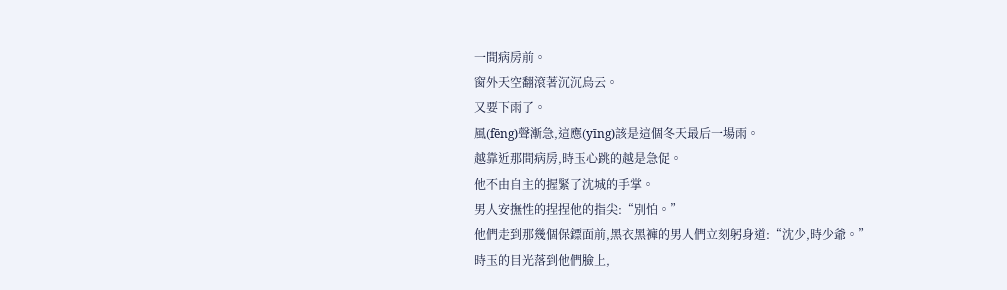一間病房前。
窗外天空翻滾著沉沉烏云。
又要下雨了。
風(fēng)聲漸急,這應(yīng)該是這個冬天最后一場雨。
越靠近那間病房,時玉心跳的越是急促。
他不由自主的握緊了沈城的手掌。
男人安撫性的捏捏他的指尖:“別怕。”
他們走到那幾個保鏢面前,黑衣黑褲的男人們立刻躬身道:“沈少,時少爺。”
時玉的目光落到他們臉上,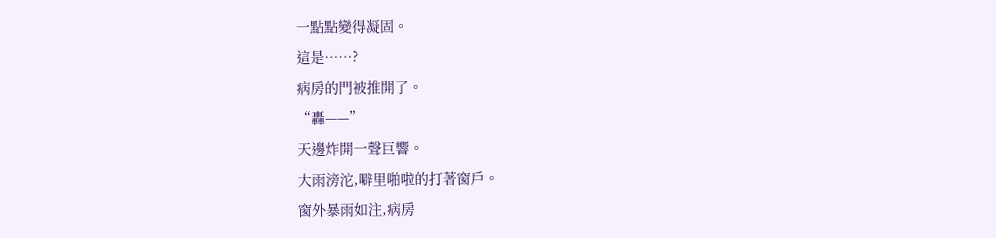一點點變得凝固。
這是……?
病房的門被推開了。
“轟——”
天邊炸開一聲巨響。
大雨滂沱,噼里啪啦的打著窗戶。
窗外暴雨如注,病房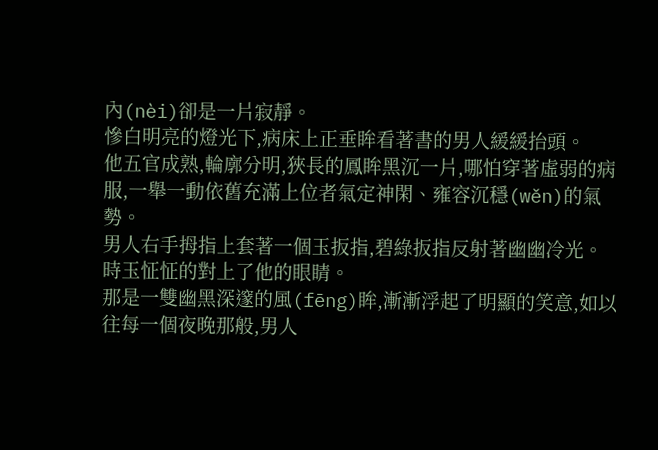內(nèi)卻是一片寂靜。
慘白明亮的燈光下,病床上正垂眸看著書的男人緩緩抬頭。
他五官成熟,輪廓分明,狹長的鳳眸黑沉一片,哪怕穿著虛弱的病服,一舉一動依舊充滿上位者氣定神閑、雍容沉穩(wěn)的氣勢。
男人右手拇指上套著一個玉扳指,碧綠扳指反射著幽幽冷光。
時玉怔怔的對上了他的眼睛。
那是一雙幽黑深邃的風(fēng)眸,漸漸浮起了明顯的笑意,如以往每一個夜晚那般,男人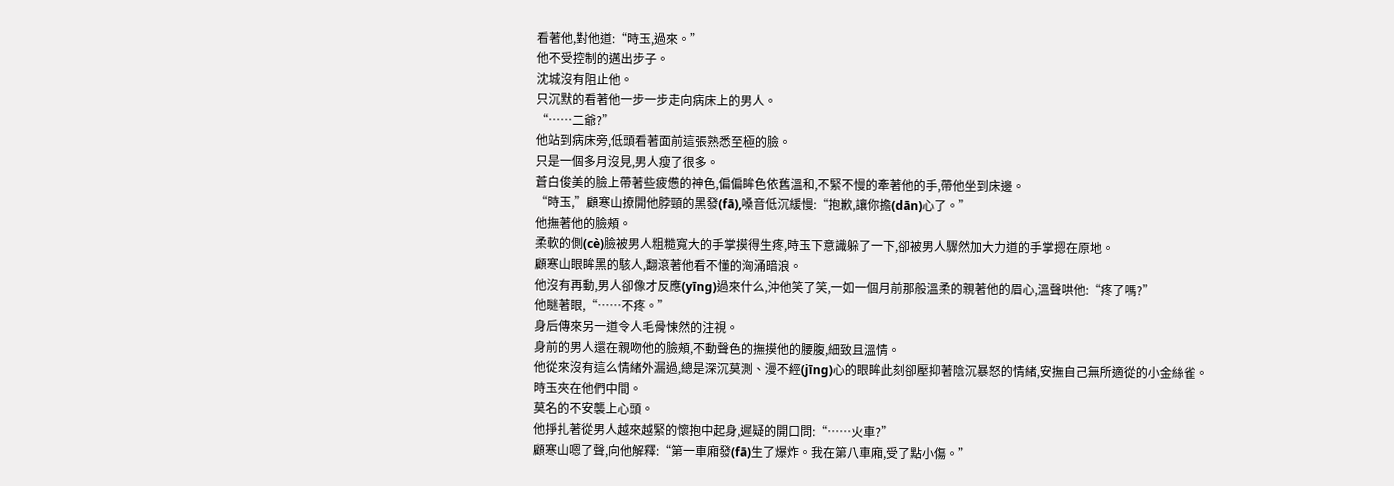看著他,對他道:“時玉,過來。”
他不受控制的邁出步子。
沈城沒有阻止他。
只沉默的看著他一步一步走向病床上的男人。
“……二爺?”
他站到病床旁,低頭看著面前這張熟悉至極的臉。
只是一個多月沒見,男人瘦了很多。
蒼白俊美的臉上帶著些疲憊的神色,偏偏眸色依舊溫和,不緊不慢的牽著他的手,帶他坐到床邊。
“時玉,”顧寒山撩開他脖頸的黑發(fā),嗓音低沉緩慢:“抱歉,讓你擔(dān)心了。”
他撫著他的臉頰。
柔軟的側(cè)臉被男人粗糙寬大的手掌摸得生疼,時玉下意識躲了一下,卻被男人驟然加大力道的手掌摁在原地。
顧寒山眼眸黑的駭人,翻滾著他看不懂的洶涌暗浪。
他沒有再動,男人卻像才反應(yīng)過來什么,沖他笑了笑,一如一個月前那般溫柔的親著他的眉心,溫聲哄他:“疼了嗎?”
他瞇著眼,“……不疼。”
身后傳來另一道令人毛骨悚然的注視。
身前的男人還在親吻他的臉頰,不動聲色的撫摸他的腰腹,細致且溫情。
他從來沒有這么情緒外漏過,總是深沉莫測、漫不經(jīng)心的眼眸此刻卻壓抑著陰沉暴怒的情緒,安撫自己無所適從的小金絲雀。
時玉夾在他們中間。
莫名的不安襲上心頭。
他掙扎著從男人越來越緊的懷抱中起身,遲疑的開口問:“……火車?”
顧寒山嗯了聲,向他解釋:“第一車廂發(fā)生了爆炸。我在第八車廂,受了點小傷。”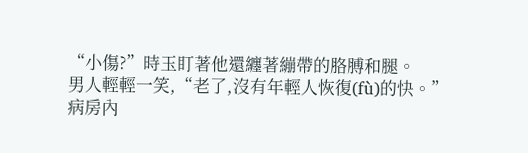“小傷?”時玉盯著他還纏著繃帶的胳膊和腿。
男人輕輕一笑,“老了,沒有年輕人恢復(fù)的快。”
病房內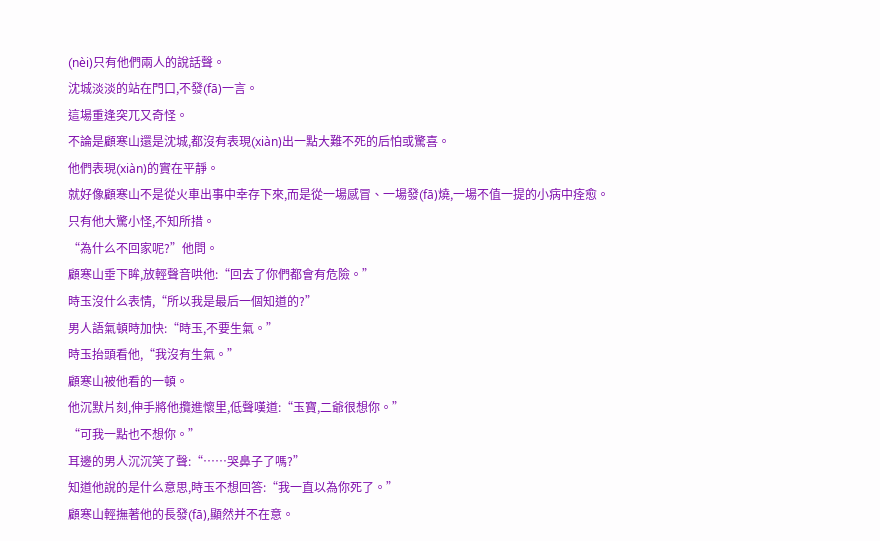(nèi)只有他們兩人的說話聲。
沈城淡淡的站在門口,不發(fā)一言。
這場重逢突兀又奇怪。
不論是顧寒山還是沈城,都沒有表現(xiàn)出一點大難不死的后怕或驚喜。
他們表現(xiàn)的實在平靜。
就好像顧寒山不是從火車出事中幸存下來,而是從一場感冒、一場發(fā)燒,一場不值一提的小病中痊愈。
只有他大驚小怪,不知所措。
“為什么不回家呢?”他問。
顧寒山垂下眸,放輕聲音哄他:“回去了你們都會有危險。”
時玉沒什么表情,“所以我是最后一個知道的?”
男人語氣頓時加快:“時玉,不要生氣。”
時玉抬頭看他,“我沒有生氣。”
顧寒山被他看的一頓。
他沉默片刻,伸手將他攬進懷里,低聲嘆道:“玉寶,二爺很想你。”
“可我一點也不想你。”
耳邊的男人沉沉笑了聲:“……哭鼻子了嗎?”
知道他說的是什么意思,時玉不想回答:“我一直以為你死了。”
顧寒山輕撫著他的長發(fā),顯然并不在意。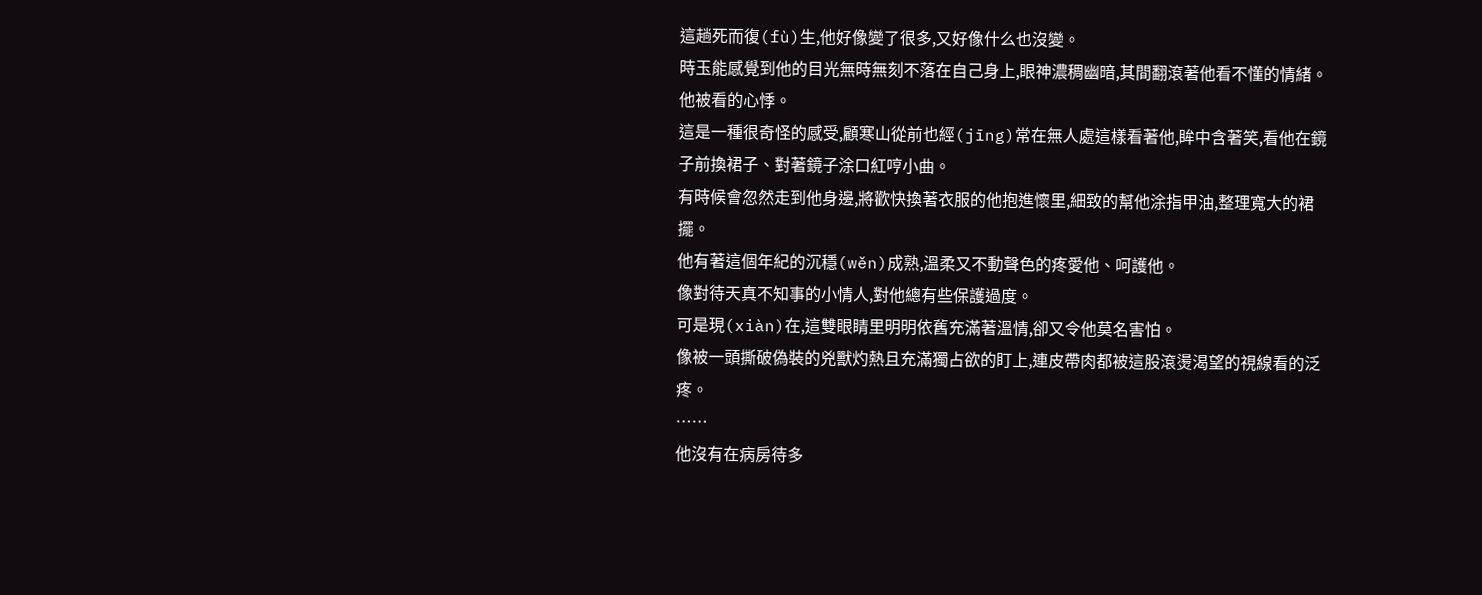這趟死而復(fù)生,他好像變了很多,又好像什么也沒變。
時玉能感覺到他的目光無時無刻不落在自己身上,眼神濃稠幽暗,其間翻滾著他看不懂的情緒。
他被看的心悸。
這是一種很奇怪的感受,顧寒山從前也經(jīng)常在無人處這樣看著他,眸中含著笑,看他在鏡子前換裙子、對著鏡子涂口紅哼小曲。
有時候會忽然走到他身邊,將歡快換著衣服的他抱進懷里,細致的幫他涂指甲油,整理寬大的裙擺。
他有著這個年紀的沉穩(wěn)成熟,溫柔又不動聲色的疼愛他、呵護他。
像對待天真不知事的小情人,對他總有些保護過度。
可是現(xiàn)在,這雙眼睛里明明依舊充滿著溫情,卻又令他莫名害怕。
像被一頭撕破偽裝的兇獸灼熱且充滿獨占欲的盯上,連皮帶肉都被這股滾燙渴望的視線看的泛疼。
……
他沒有在病房待多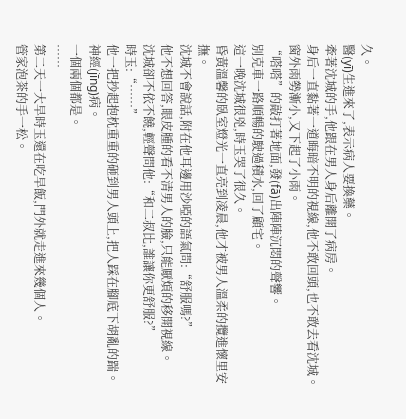久。
醫(yī)生進來了,表示病人要換藥。
牽著沈城的手,他跟在男人身后離開了病房。
身后一直黏著一道晦暗不明的視線,他不敢回頭,也不敢去看沈城。
窗外雨勢漸小,又下起了小雨。
“嗒嗒”的敲打著地面,發(fā)出陣陣沉悶的聲響。
別克車一路順暢的駛過積水,回了顧宅。
這一晚沈城很兇,時玉哭了很久。
昏黃溫馨的臥室燈光一直亮到凌晨,他才被男人溫柔的攬進懷里安撫。
沈城不會說話,附在他耳邊用沙啞的語氣問:“舒服嗎?”
他不想回答,眼皮腫的看不清男人的臉,只能厭煩的移開視線。
沈城卻不依不饒,輕聲問他:“和二叔比,誰讓你更舒服?”
時玉:“……”
他一把抄起抱枕重重的砸到男人頭上,把人踩在腳底下胡亂的踹。
神經(jīng)病。
一個兩個都是。
……
第二天一大早時玉還在吃早飯,門外就走進來幾個人。
管家泡茶的手一松。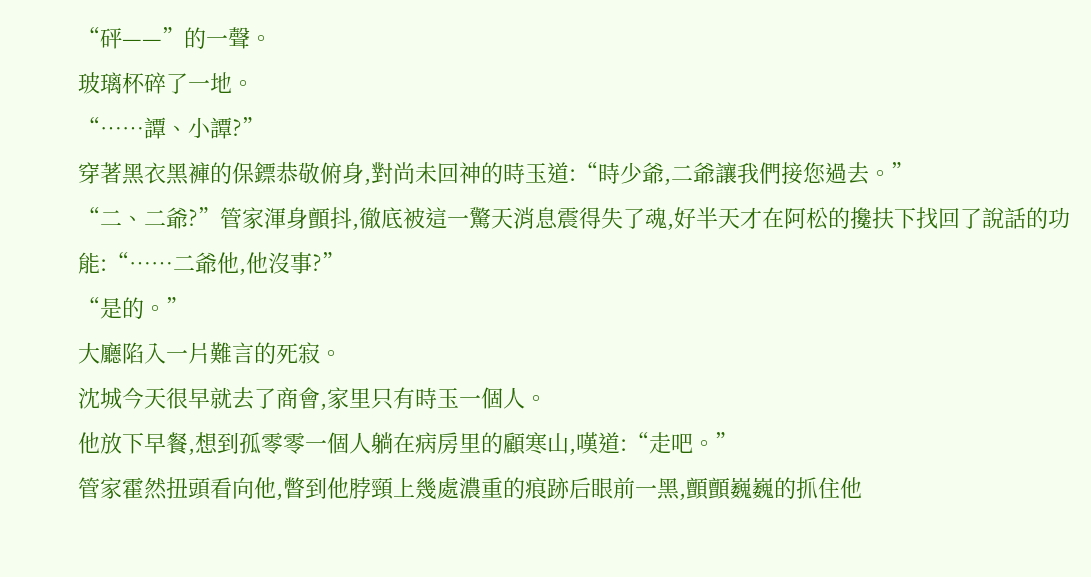“砰——”的一聲。
玻璃杯碎了一地。
“……譚、小譚?”
穿著黑衣黑褲的保鏢恭敬俯身,對尚未回神的時玉道:“時少爺,二爺讓我們接您過去。”
“二、二爺?”管家渾身顫抖,徹底被這一驚天消息震得失了魂,好半天才在阿松的攙扶下找回了說話的功能:“……二爺他,他沒事?”
“是的。”
大廳陷入一片難言的死寂。
沈城今天很早就去了商會,家里只有時玉一個人。
他放下早餐,想到孤零零一個人躺在病房里的顧寒山,嘆道:“走吧。”
管家霍然扭頭看向他,瞥到他脖頸上幾處濃重的痕跡后眼前一黑,顫顫巍巍的抓住他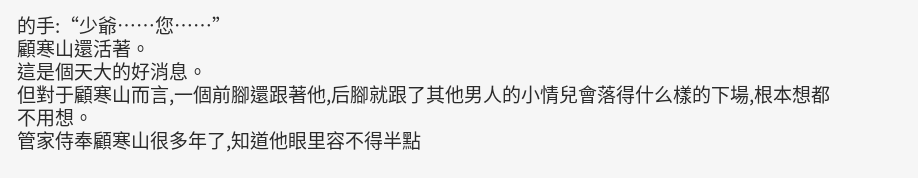的手:“少爺……您……”
顧寒山還活著。
這是個天大的好消息。
但對于顧寒山而言,一個前腳還跟著他,后腳就跟了其他男人的小情兒會落得什么樣的下場,根本想都不用想。
管家侍奉顧寒山很多年了,知道他眼里容不得半點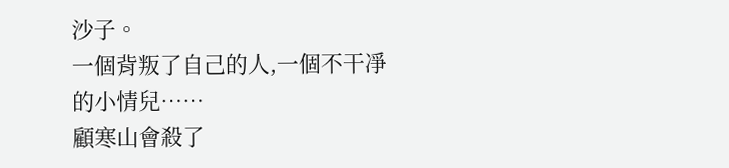沙子。
一個背叛了自己的人,一個不干凈的小情兒……
顧寒山會殺了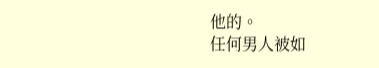他的。
任何男人被如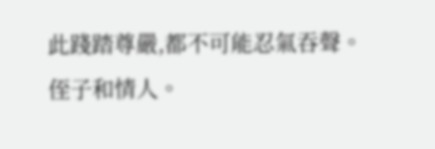此踐踏尊嚴,都不可能忍氣吞聲。
侄子和情人。